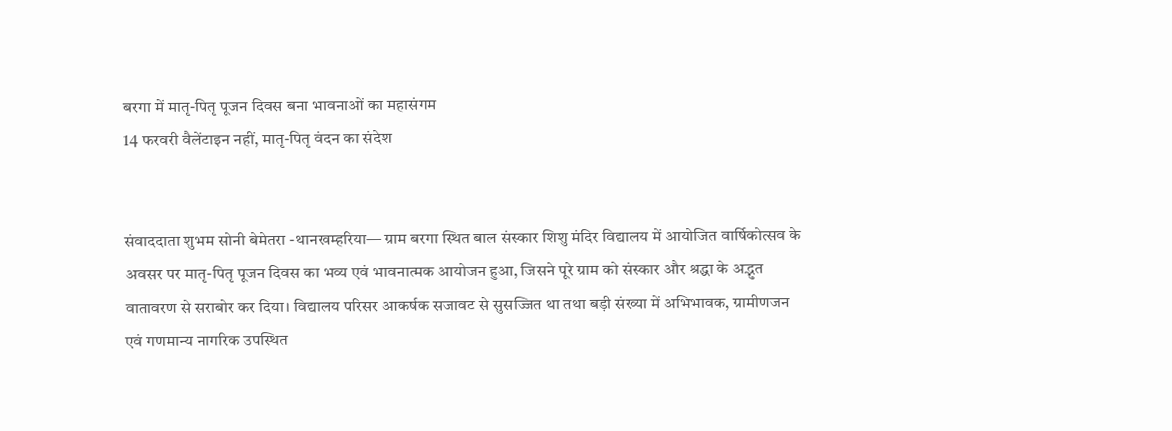बरगा में मातृ-पितृ पूजन दिवस बना भावनाओं का महासंगम
14 फरवरी वैलेंटाइन नहीं, मातृ-पितृ वंदन का संदेश


संवाददाता शुभम सोनी बेमेतरा -थानखम्हरिया— ग्राम बरगा स्थित बाल संस्कार शिशु मंदिर विद्यालय में आयोजित वार्षिकोत्सव के अवसर पर मातृ-पितृ पूजन दिवस का भव्य एवं भावनात्मक आयोजन हुआ, जिसने पूरे ग्राम को संस्कार और श्रद्धा के अद्भुत वातावरण से सराबोर कर दिया। विद्यालय परिसर आकर्षक सजावट से सुसज्जित था तथा बड़ी संख्या में अभिभावक, ग्रामीणजन एवं गणमान्य नागरिक उपस्थित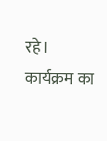रहे।
कार्यक्रम का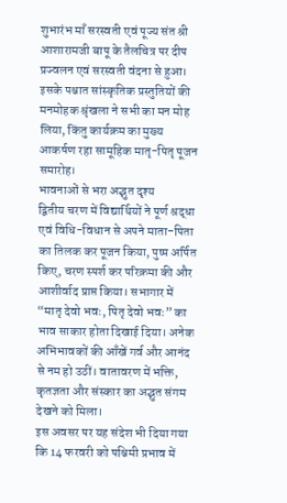शुभारंभ माँ सरस्वती एवं पूज्य संत श्री आशारामजी बापू के तैलचित्र पर दीप प्रज्वलन एवं सरस्वती वंदना से हुआ। इसके पश्चात सांस्कृतिक प्रस्तुतियों की मनमोहक श्रृंखला ने सभी का मन मोह लिया, किंतु कार्यक्रम का मुख्य आकर्षण रहा सामूहिक मातृ-पितृ पूजन समारोह।
भावनाओं से भरा अद्भुत दृश्य
द्वितीय चरण में विद्यार्थियों ने पूर्ण श्रद्धा एवं विधि-विधान से अपने माता-पिता का तिलक कर पूजन किया, पुष्प अर्पित किए, चरण स्पर्श कर परिक्रमा की और आशीर्वाद प्राप्त किया। सभागार में “मातृ देवो भवः, पितृ देवो भवः” का भाव साकार होता दिखाई दिया। अनेक अभिभावकों की आँखें गर्व और आनंद से नम हो उठीं। वातावरण में भक्ति, कृतज्ञता और संस्कार का अद्भुत संगम देखने को मिला।
इस अवसर पर यह संदेश भी दिया गया कि 14 फरवरी को पश्चिमी प्रभाव में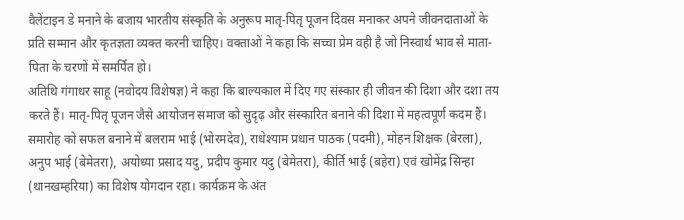वैलेंटाइन डे मनाने के बजाय भारतीय संस्कृति के अनुरूप मातृ-पितृ पूजन दिवस मनाकर अपने जीवनदाताओं के प्रति सम्मान और कृतज्ञता व्यक्त करनी चाहिए। वक्ताओं ने कहा कि सच्चा प्रेम वही है जो निस्वार्थ भाव से माता-पिता के चरणों में समर्पित हो।
अतिथि गंगाधर साहू (नवोदय विशेषज्ञ) ने कहा कि बाल्यकाल में दिए गए संस्कार ही जीवन की दिशा और दशा तय करते हैं। मातृ-पितृ पूजन जैसे आयोजन समाज को सुदृढ़ और संस्कारित बनाने की दिशा में महत्वपूर्ण कदम हैं।
समारोह को सफल बनाने में बलराम भाई (भोरमदेव), राधेश्याम प्रधान पाठक (पदमी), मोहन शिक्षक (बेरला), अनुप भाई (बेमेतरा), अयोध्या प्रसाद यदु, प्रदीप कुमार यदु (बेमेतरा), कीर्ति भाई (बहेरा) एवं खोमेंद्र सिन्हा (थानखम्हरिया) का विशेष योगदान रहा। कार्यक्रम के अंत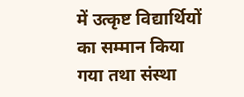में उत्कृष्ट विद्यार्थियों का सम्मान किया गया तथा संस्था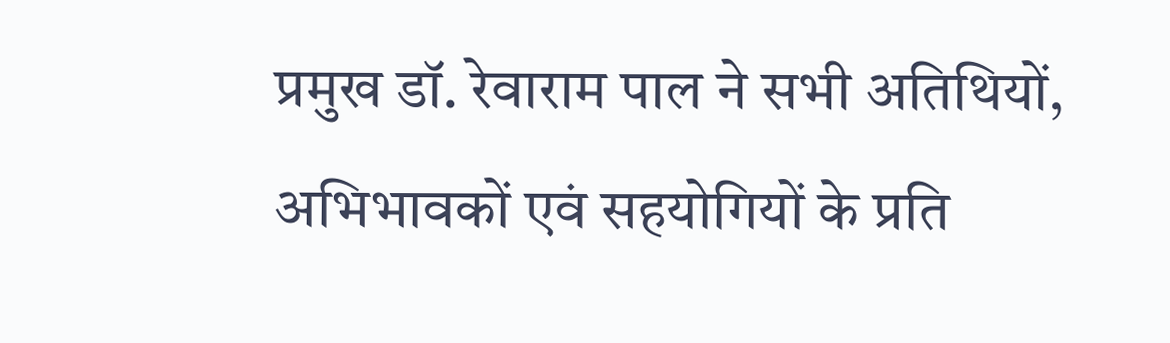प्रमुख डॉ. रेवाराम पाल ने सभी अतिथियों, अभिभावकों एवं सहयोगियों के प्रति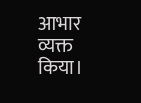आभार व्यक्त किया।